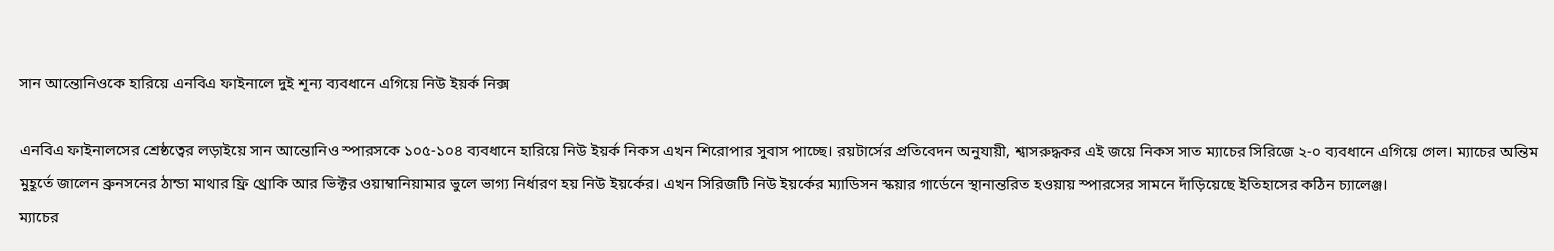সান আন্তোনিওকে হারিয়ে এনবিএ ফাইনালে দুই শূন্য ব্যবধানে এগিয়ে নিউ ইয়র্ক নিক্স

এনবিএ ফাইনালসের শ্রেষ্ঠত্বের লড়াইয়ে সান আন্তোনিও স্পারসকে ১০৫-১০৪ ব্যবধানে হারিয়ে নিউ ইয়র্ক নিকস এখন শিরোপার সুবাস পাচ্ছে। রয়টার্সের প্রতিবেদন অনুযায়ী, শ্বাসরুদ্ধকর এই জয়ে নিকস সাত ম্যাচের সিরিজে ২-০ ব্যবধানে এগিয়ে গেল। ম্যাচের অন্তিম মুহূর্তে জালেন ব্রুনসনের ঠান্ডা মাথার ফ্রি থ্রোকি আর ভিক্টর ওয়াম্বানিয়ামার ভুলে ভাগ্য নির্ধারণ হয় নিউ ইয়র্কের। এখন সিরিজটি নিউ ইয়র্কের ম্যাডিসন স্কয়ার গার্ডেনে স্থানান্তরিত হওয়ায় স্পারসের সামনে দাঁড়িয়েছে ইতিহাসের কঠিন চ্যালেঞ্জ।
ম্যাচের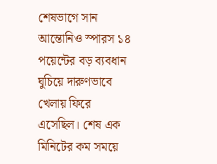শেষভাগে সান আন্তোনিও স্পারস ১৪ পয়েন্টের বড় ব্যবধান ঘুচিয়ে দারুণভাবে খেলায় ফিরে এসেছিল। শেষ এক মিনিটের কম সময়ে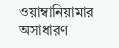ওয়াম্বানিয়ামার অসাধারণ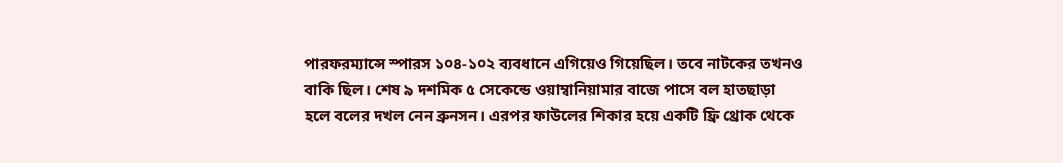পারফরম্যান্সে স্পারস ১০৪-১০২ ব্যবধানে এগিয়েও গিয়েছিল। তবে নাটকের তখনও বাকি ছিল। শেষ ৯ দশমিক ৫ সেকেন্ডে ওয়াম্বানিয়ামার বাজে পাসে বল হাতছাড়া হলে বলের দখল নেন ব্রুনসন। এরপর ফাউলের শিকার হয়ে একটি ফ্রি থ্রোক থেকে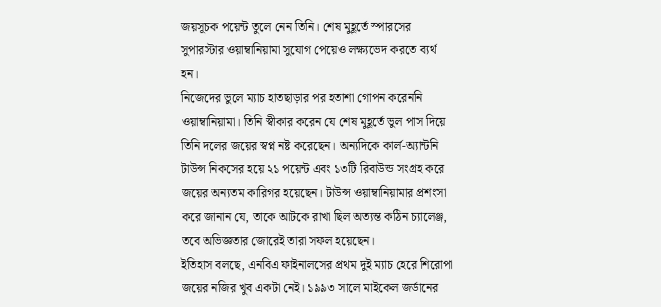জয়সূচক পয়েন্ট তুলে নেন তিনি। শেষ মুহূর্তে স্পারসের সুপারস্টার ওয়াম্বানিয়ামা সুযোগ পেয়েও লক্ষ্যভেদ করতে ব্যর্থ হন।
নিজেদের ভুলে ম্যাচ হাতছাড়ার পর হতাশা গোপন করেননি ওয়াম্বানিয়ামা। তিনি স্বীকার করেন যে শেষ মুহূর্তে ভুল পাস দিয়ে তিনি দলের জয়ের স্বপ্ন নষ্ট করেছেন। অন্যদিকে কার্ল-অ্যান্টনি টাউন্স নিকসের হয়ে ২১ পয়েন্ট এবং ১৩টি রিবাউন্ড সংগ্রহ করে জয়ের অন্যতম কারিগর হয়েছেন। টাউন্স ওয়াম্বানিয়ামার প্রশংসা করে জানান যে, তাকে আটকে রাখা ছিল অত্যন্ত কঠিন চ্যালেঞ্জ, তবে অভিজ্ঞতার জোরেই তারা সফল হয়েছেন।
ইতিহাস বলছে, এনবিএ ফাইনালসের প্রথম দুই ম্যাচ হেরে শিরোপা জয়ের নজির খুব একটা নেই। ১৯৯৩ সালে মাইকেল জর্ডানের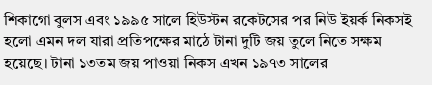শিকাগো বুলস এবং ১৯৯৫ সালে হিউস্টন রকেটসের পর নিউ ইয়র্ক নিকসই হলো এমন দল যারা প্রতিপক্ষের মাঠে টানা দুটি জয় তুলে নিতে সক্ষম হয়েছে। টানা ১৩তম জয় পাওয়া নিকস এখন ১৯৭৩ সালের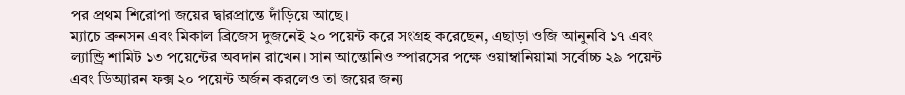পর প্রথম শিরোপা জয়ের দ্বারপ্রান্তে দাঁড়িয়ে আছে।
ম্যাচে ব্রুনসন এবং মিকাল ব্রিজেস দুজনেই ২০ পয়েন্ট করে সংগ্রহ করেছেন, এছাড়া ওজি আনুনবি ১৭ এবং ল্যান্ড্রি শামিট ১৩ পয়েন্টের অবদান রাখেন। সান আন্তোনিও স্পারসের পক্ষে ওয়াম্বানিয়ামা সর্বোচ্চ ২৯ পয়েন্ট এবং ডিঅ্যারন ফক্স ২০ পয়েন্ট অর্জন করলেও তা জয়ের জন্য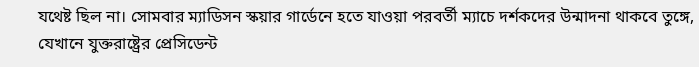যথেষ্ট ছিল না। সোমবার ম্যাডিসন স্কয়ার গার্ডেনে হতে যাওয়া পরবর্তী ম্যাচে দর্শকদের উন্মাদনা থাকবে তুঙ্গে, যেখানে যুক্তরাষ্ট্রের প্রেসিডেন্ট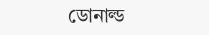ডোনাল্ড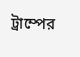ট্রাম্পের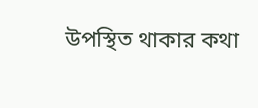উপস্থিত থাকার কথা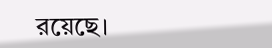রয়েছে।